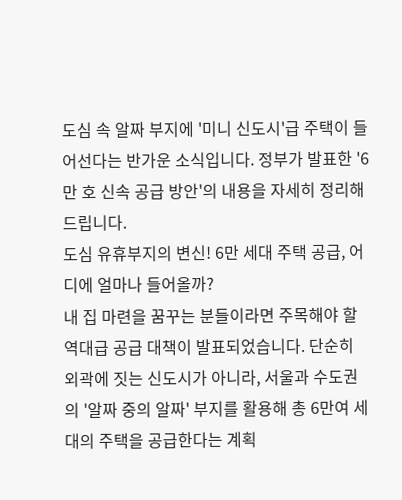도심 속 알짜 부지에 '미니 신도시'급 주택이 들어선다는 반가운 소식입니다. 정부가 발표한 '6만 호 신속 공급 방안'의 내용을 자세히 정리해 드립니다.
도심 유휴부지의 변신! 6만 세대 주택 공급, 어디에 얼마나 들어올까?
내 집 마련을 꿈꾸는 분들이라면 주목해야 할 역대급 공급 대책이 발표되었습니다. 단순히 외곽에 짓는 신도시가 아니라, 서울과 수도권의 '알짜 중의 알짜' 부지를 활용해 총 6만여 세대의 주택을 공급한다는 계획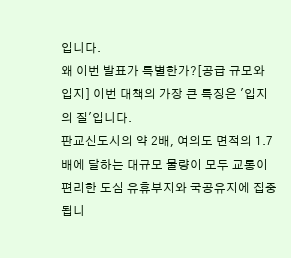입니다.
왜 이번 발표가 특별한가?[공급 규모와 입지] 이번 대책의 가장 큰 특징은 '입지의 질'입니다.
판교신도시의 약 2배, 여의도 면적의 1.7배에 달하는 대규모 물량이 모두 교통이 편리한 도심 유휴부지와 국공유지에 집중됩니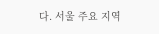다. 서울 주요 지역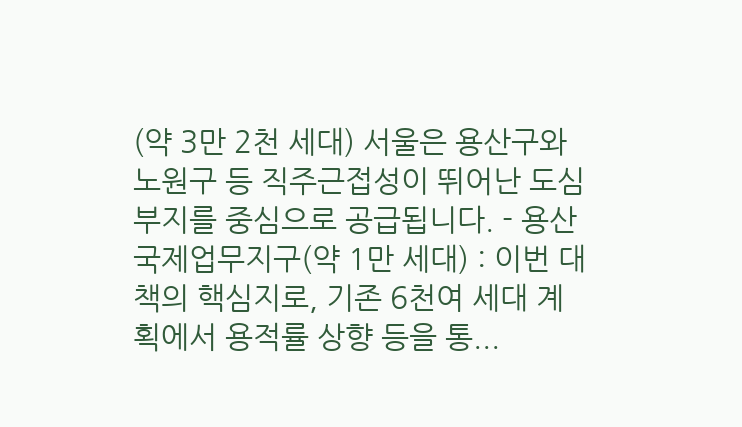(약 3만 2천 세대) 서울은 용산구와 노원구 등 직주근접성이 뛰어난 도심 부지를 중심으로 공급됩니다. - 용산국제업무지구(약 1만 세대) : 이번 대책의 핵심지로, 기존 6천여 세대 계획에서 용적률 상향 등을 통...